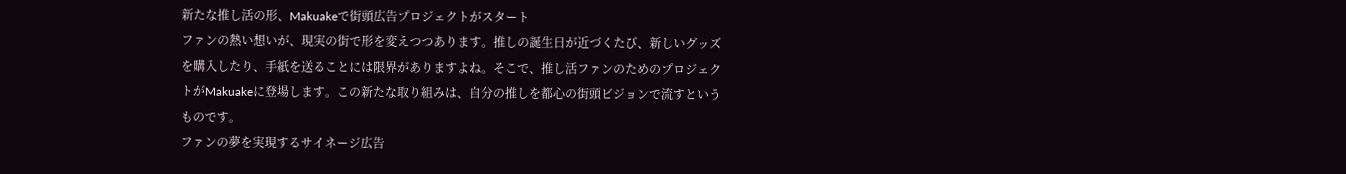新たな推し活の形、Makuakeで街頭広告プロジェクトがスタート
ファンの熱い想いが、現実の街で形を変えつつあります。推しの誕生日が近づくたび、新しいグッズを購入したり、手紙を送ることには限界がありますよね。そこで、推し活ファンのためのプロジェクトがMakuakeに登場します。この新たな取り組みは、自分の推しを都心の街頭ビジョンで流すというものです。
ファンの夢を実現するサイネージ広告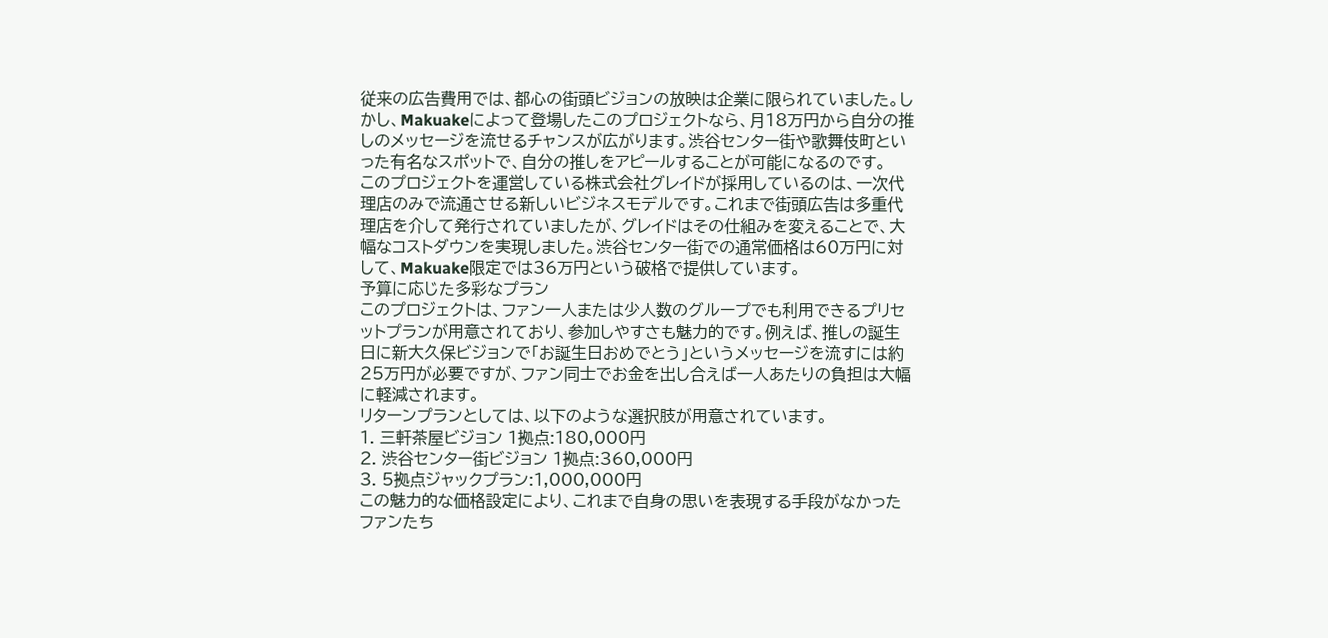従来の広告費用では、都心の街頭ビジョンの放映は企業に限られていました。しかし、Makuakeによって登場したこのプロジェクトなら、月18万円から自分の推しのメッセージを流せるチャンスが広がります。渋谷センター街や歌舞伎町といった有名なスポットで、自分の推しをアピールすることが可能になるのです。
このプロジェクトを運営している株式会社グレイドが採用しているのは、一次代理店のみで流通させる新しいビジネスモデルです。これまで街頭広告は多重代理店を介して発行されていましたが、グレイドはその仕組みを変えることで、大幅なコストダウンを実現しました。渋谷センター街での通常価格は60万円に対して、Makuake限定では36万円という破格で提供しています。
予算に応じた多彩なプラン
このプロジェクトは、ファン一人または少人数のグループでも利用できるプリセットプランが用意されており、参加しやすさも魅力的です。例えば、推しの誕生日に新大久保ビジョンで「お誕生日おめでとう」というメッセージを流すには約25万円が必要ですが、ファン同士でお金を出し合えば一人あたりの負担は大幅に軽減されます。
リターンプランとしては、以下のような選択肢が用意されています。
1. 三軒茶屋ビジョン 1拠点:180,000円
2. 渋谷センター街ビジョン 1拠点:360,000円
3. 5拠点ジャックプラン:1,000,000円
この魅力的な価格設定により、これまで自身の思いを表現する手段がなかったファンたち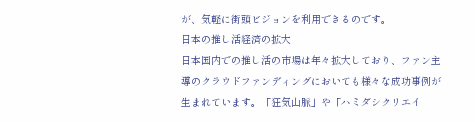が、気軽に街頭ビジョンを利用できるのです。
日本の推し活経済の拡大
日本国内での推し活の市場は年々拡大しており、ファン主導のクラウドファンディングにおいても様々な成功事例が生まれています。「狂気山脈」や「ハミダシクリエイ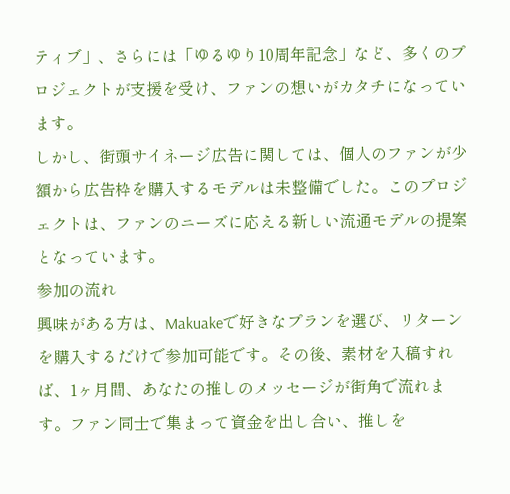ティブ」、さらには「ゆるゆり10周年記念」など、多くのプロジェクトが支援を受け、ファンの想いがカタチになっています。
しかし、街頭サイネージ広告に関しては、個人のファンが少額から広告枠を購入するモデルは未整備でした。このプロジェクトは、ファンのニーズに応える新しい流通モデルの提案となっています。
参加の流れ
興味がある方は、Makuakeで好きなプランを選び、リターンを購入するだけで参加可能です。その後、素材を入稿すれば、1ヶ月間、あなたの推しのメッセージが街角で流れます。ファン同士で集まって資金を出し合い、推しを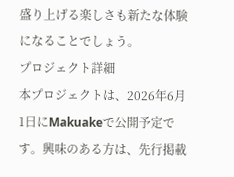盛り上げる楽しさも新たな体験になることでしょう。
プロジェクト詳細
本プロジェクトは、2026年6月1日にMakuakeで公開予定です。興味のある方は、先行掲載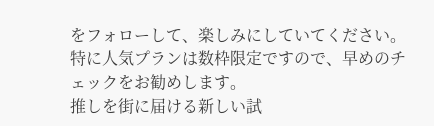をフォローして、楽しみにしていてください。特に人気プランは数枠限定ですので、早めのチェックをお勧めします。
推しを街に届ける新しい試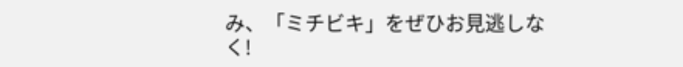み、「ミチビキ」をぜひお見逃しなく!